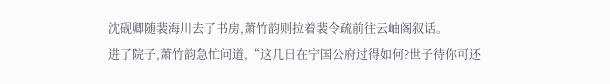沈砚卿随裴海川去了书房,萧竹韵则拉着裴令疏前往云岫阁叙话。
进了院子,萧竹韵急忙问道,“这几日在宁国公府过得如何?世子待你可还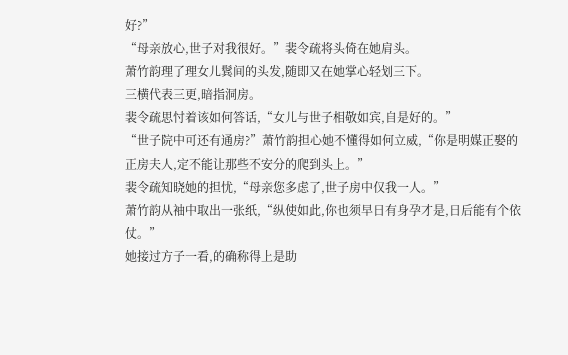好?”
“母亲放心,世子对我很好。”裴令疏将头倚在她肩头。
萧竹韵理了理女儿鬂间的头发,随即又在她掌心轻划三下。
三横代表三更,暗指洞房。
裴令疏思忖着该如何答话,“女儿与世子相敬如宾,自是好的。”
“世子院中可还有通房?”萧竹韵担心她不懂得如何立威,“你是明媒正娶的正房夫人,定不能让那些不安分的爬到头上。”
裴令疏知晓她的担忧,“母亲您多虑了,世子房中仅我一人。”
萧竹韵从袖中取出一张纸,“纵使如此,你也须早日有身孕才是,日后能有个依仗。”
她接过方子一看,的确称得上是助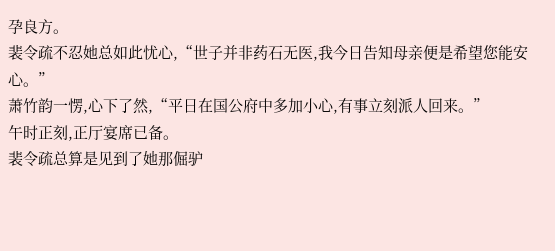孕良方。
裴令疏不忍她总如此忧心,“世子并非药石无医,我今日告知母亲便是希望您能安心。”
萧竹韵一愣,心下了然,“平日在国公府中多加小心,有事立刻派人回来。”
午时正刻,正厅宴席已备。
裴令疏总算是见到了她那倔驴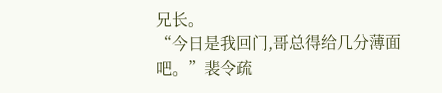兄长。
“今日是我回门,哥总得给几分薄面吧。”裴令疏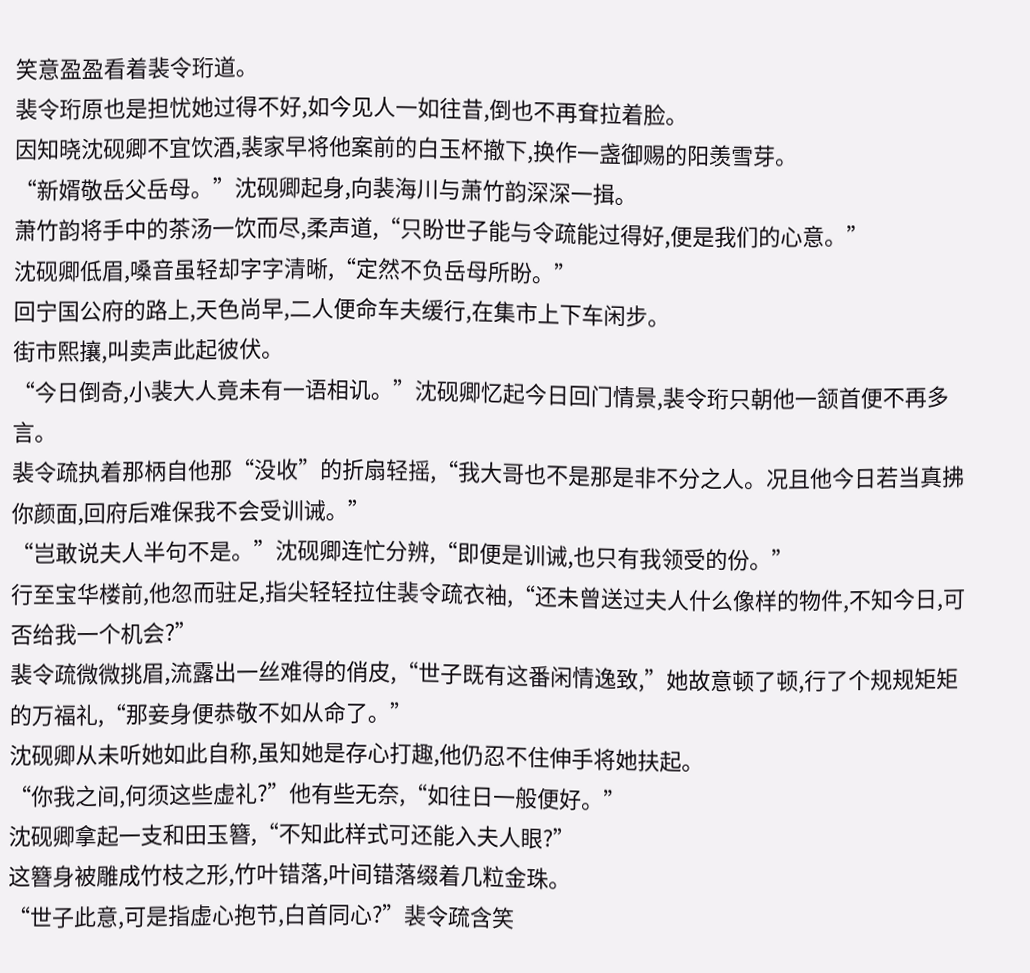笑意盈盈看着裴令珩道。
裴令珩原也是担忧她过得不好,如今见人一如往昔,倒也不再耷拉着脸。
因知晓沈砚卿不宜饮酒,裴家早将他案前的白玉杯撤下,换作一盏御赐的阳羡雪芽。
“新婿敬岳父岳母。”沈砚卿起身,向裴海川与萧竹韵深深一揖。
萧竹韵将手中的茶汤一饮而尽,柔声道,“只盼世子能与令疏能过得好,便是我们的心意。”
沈砚卿低眉,嗓音虽轻却字字清晰,“定然不负岳母所盼。”
回宁国公府的路上,天色尚早,二人便命车夫缓行,在集市上下车闲步。
街市熙攘,叫卖声此起彼伏。
“今日倒奇,小裴大人竟未有一语相讥。”沈砚卿忆起今日回门情景,裴令珩只朝他一颔首便不再多言。
裴令疏执着那柄自他那“没收”的折扇轻摇,“我大哥也不是那是非不分之人。况且他今日若当真拂你颜面,回府后难保我不会受训诫。”
“岂敢说夫人半句不是。”沈砚卿连忙分辨,“即便是训诫,也只有我领受的份。”
行至宝华楼前,他忽而驻足,指尖轻轻拉住裴令疏衣袖,“还未曾送过夫人什么像样的物件,不知今日,可否给我一个机会?”
裴令疏微微挑眉,流露出一丝难得的俏皮,“世子既有这番闲情逸致,”她故意顿了顿,行了个规规矩矩的万福礼,“那妾身便恭敬不如从命了。”
沈砚卿从未听她如此自称,虽知她是存心打趣,他仍忍不住伸手将她扶起。
“你我之间,何须这些虚礼?”他有些无奈,“如往日一般便好。”
沈砚卿拿起一支和田玉簪,“不知此样式可还能入夫人眼?”
这簪身被雕成竹枝之形,竹叶错落,叶间错落缀着几粒金珠。
“世子此意,可是指虚心抱节,白首同心?”裴令疏含笑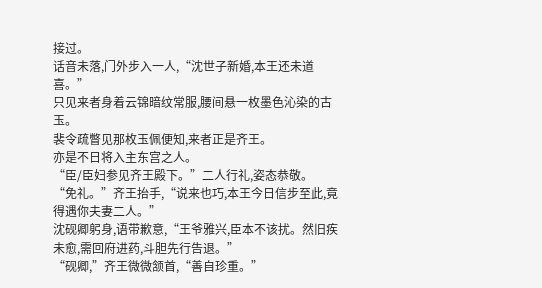接过。
话音未落,门外步入一人,“沈世子新婚,本王还未道喜。”
只见来者身着云锦暗纹常服,腰间悬一枚墨色沁染的古玉。
裴令疏瞥见那枚玉佩便知,来者正是齐王。
亦是不日将入主东宫之人。
“臣/臣妇参见齐王殿下。”二人行礼,姿态恭敬。
“免礼。”齐王抬手,“说来也巧,本王今日信步至此,竟得遇你夫妻二人。”
沈砚卿躬身,语带歉意,“王爷雅兴,臣本不该扰。然旧疾未愈,需回府进药,斗胆先行告退。”
“砚卿,”齐王微微颔首,“善自珍重。”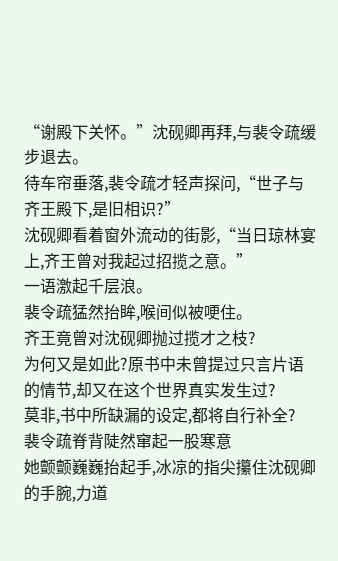“谢殿下关怀。”沈砚卿再拜,与裴令疏缓步退去。
待车帘垂落,裴令疏才轻声探问,“世子与齐王殿下,是旧相识?”
沈砚卿看着窗外流动的街影,“当日琼林宴上,齐王曾对我起过招揽之意。”
一语激起千层浪。
裴令疏猛然抬眸,喉间似被哽住。
齐王竟曾对沈砚卿抛过揽才之枝?
为何又是如此?原书中未曾提过只言片语的情节,却又在这个世界真实发生过?
莫非,书中所缺漏的设定,都将自行补全?
裴令疏脊背陡然窜起一股寒意
她颤颤巍巍抬起手,冰凉的指尖攥住沈砚卿的手腕,力道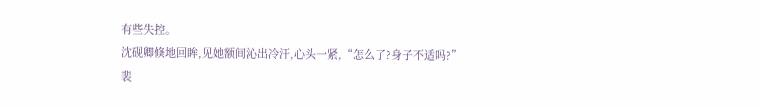有些失控。
沈砚卿倏地回眸,见她额间沁出冷汗,心头一紧,“怎么了?身子不适吗?”
裴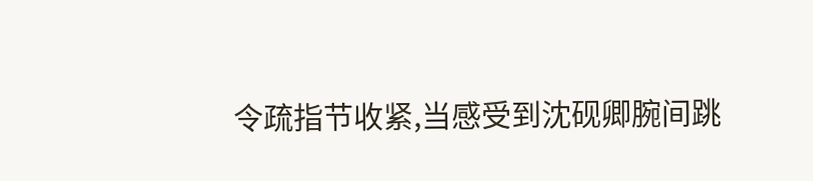令疏指节收紧,当感受到沈砚卿腕间跳